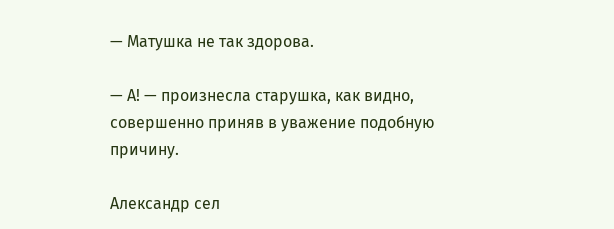— Матушка не так здорова.

— А! — произнесла старушка, как видно, совершенно приняв в уважение подобную причину.

Александр сел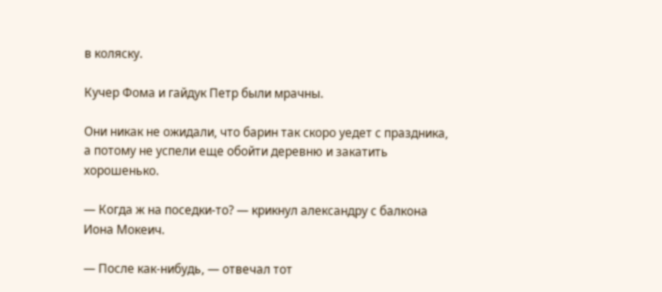в коляску.

Кучер Фома и гайдук Петр были мрачны.

Они никак не ожидали, что барин так скоро уедет с праздника, а потому не успели еще обойти деревню и закатить хорошенько.

— Когда ж на поседки-то? — крикнул александру с балкона Иона Мокеич.

— После как-нибудь, — отвечал тот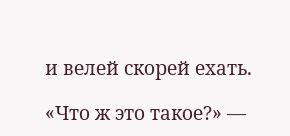и велей скорей ехать.

«Что ж это такое?» —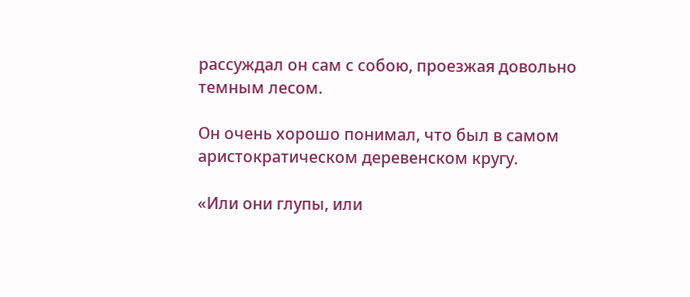рассуждал он сам с собою, проезжая довольно темным лесом.

Он очень хорошо понимал, что был в самом аристократическом деревенском кругу.

«Или они глупы, или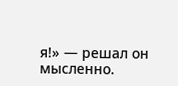я!» — решал он мысленно.